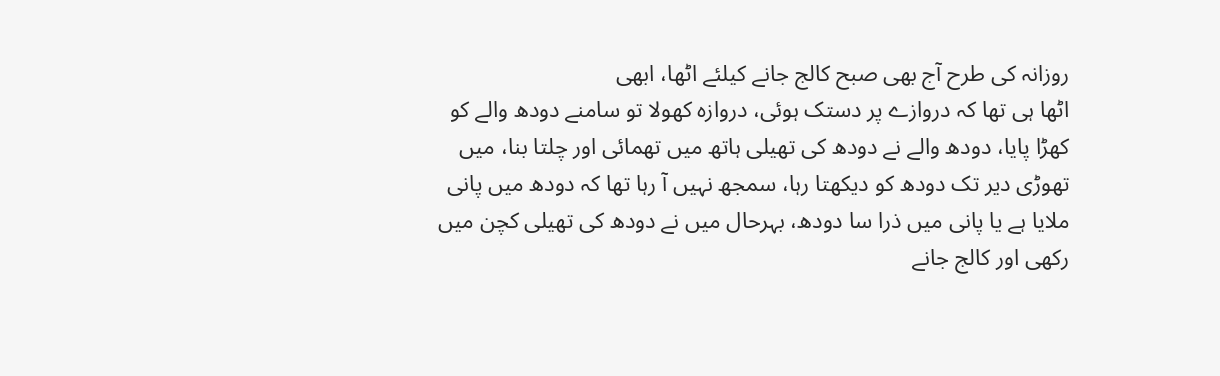روزانہ کی طرح آج بھی صبح کالج جانے کیلئے اٹھا، ابھی
اٹھا ہی تھا کہ دروازے پر دستک ہوئی، دروازہ کھولا تو سامنے دودھ والے کو
کھڑا پایا، دودھ والے نے دودھ کی تھیلی ہاتھ میں تھمائی اور چلتا بنا، میں
تھوڑی دیر تک دودھ کو دیکھتا رہا، سمجھ نہیں آ رہا تھا کہ دودھ میں پانی
ملایا ہے یا پانی میں ذرا سا دودھ، بہرحال میں نے دودھ کی تھیلی کچن میں
رکھی اور کالج جانے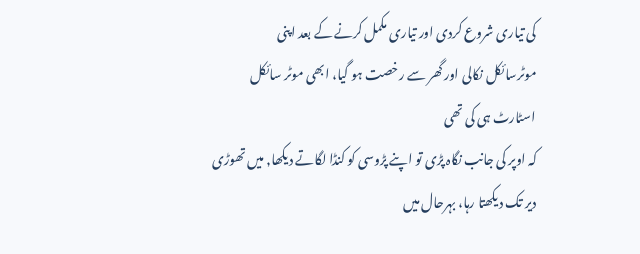کی تیاری شروع کردی اور تیاری مکمل کرنے کے بعد اپنی
موٹرسائکل نکالی اور گھر سے رخصت ہو گیا، ابھی موٹر سائکل اسٹارٹ ہی کی تھی
کہ اوپر کی جانب نگاہ پڑی تو اپنے پڑوسی کو کنڈا لگاتے دیکھا, میں تھوڑی
دیر تک دیکھتا رہا، بہرحال میں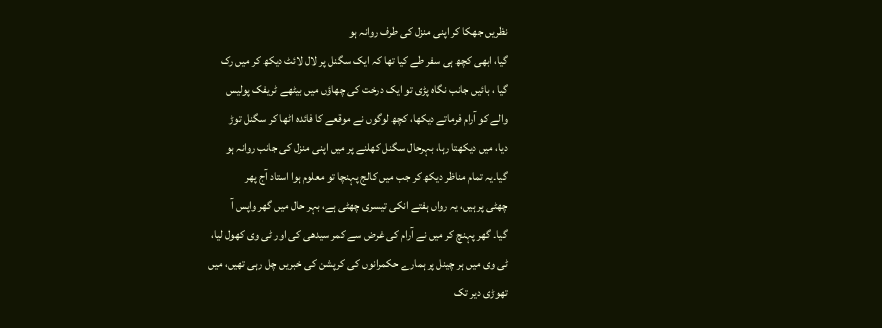نظریں جھکا کر اپنی منزل کی طرف روانہ ہو
گیا، ابھی کچھ ہی سفر طے کیا تھا کہ ایک سگنل پر لال لائٹ دیکھ کر میں رک
گیا ، بائیں جانب نگاہ پڑی تو ایک درخت کی چھاؤں میں بیٹھے ٹریفک پولیس
والے کو آرام فرماتے دیکھا، کچھ لوگوں نے موقعے کا فائدہ اٹھا کر سگنل توڑ
دیا، میں دیکھتا رہا، بہرحال سگنل کھلنے پر میں اپنی منزل کی جانب روانہ ہو
گیا۔یہ تمام مناظر دیکھ کر جب میں کالج پہنچا تو معلوم ہوا استاد آج پھر
چھٹی پر ہیں، یہ رواں ہفتے انکی تیسری چھٹی ہے، بہر حال میں گھر واپس آ
گیا۔ گھر پہنچ کر میں نے آرام کی غرض سے کمر سیدھی کی اور ٹی وی کھول لیا،
ٹی وی میں ہر چینل پر ہمارے حکمرانوں کی کرپشن کی خبریں چل رہی تھیں، میں
تھوڑی دیر تک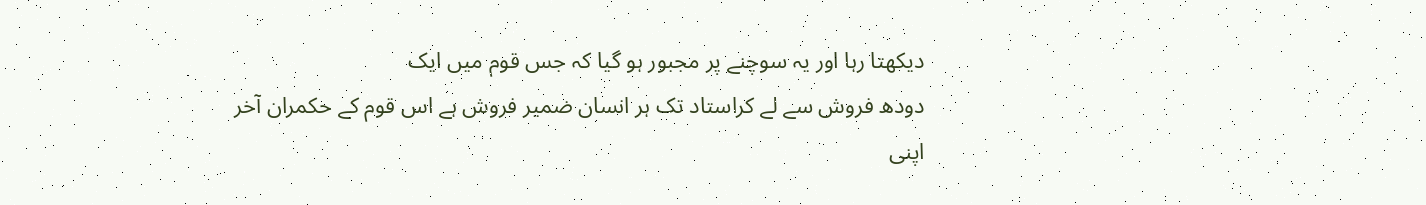دیکھتا رہا اور یہ سوچنے پر مجبور ہو گیا کہ جس قوم میں ایک
دودھ فروش سے لے کراستاد تک ہر انسان ضمیر فروش ہے اس قوم کے حکمران آخر
اپنی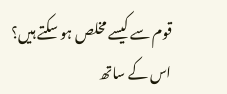قوم سے کیسے مخلص ہو سکتے ہیں؟ اس کے ساتھ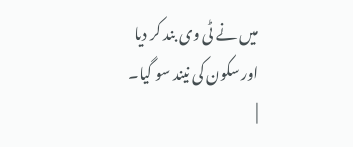میں نے ٹی وی بند کر دیا
اور سکون کی نیند سو گیا۔
|